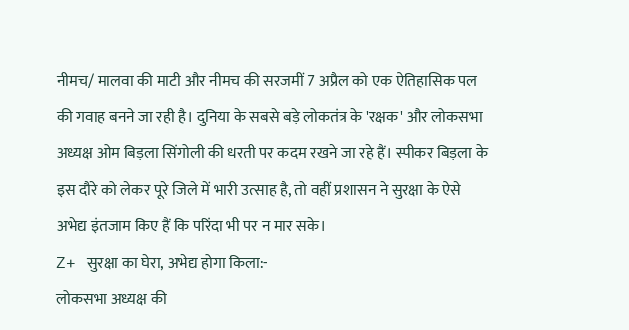नीमच/ मालवा की माटी और नीमच की सरजमीं 7 अप्रैल को एक ऐतिहासिक पल की गवाह बनने जा रही है। दुनिया के सबसे बड़े लोकतंत्र के 'रक्षक' और लोकसभा अध्यक्ष ओम बिड़ला सिंगोली की धरती पर कदम रखने जा रहे हैं। स्पीकर बिड़ला के इस दौरे को लेकर पूरे जिले में भारी उत्साह है, तो वहीं प्रशासन ने सुरक्षा के ऐसे अभेद्य इंतजाम किए हैं कि परिंदा भी पर न मार सके।
Z+ सुरक्षा का घेरा, अभेद्य होगा किला:-
लोकसभा अध्यक्ष की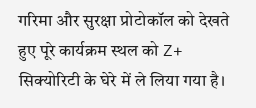गरिमा और सुरक्षा प्रोटोकॉल को देखते हुए पूरे कार्यक्रम स्थल को Z+ सिक्योरिटी के घेरे में ले लिया गया है।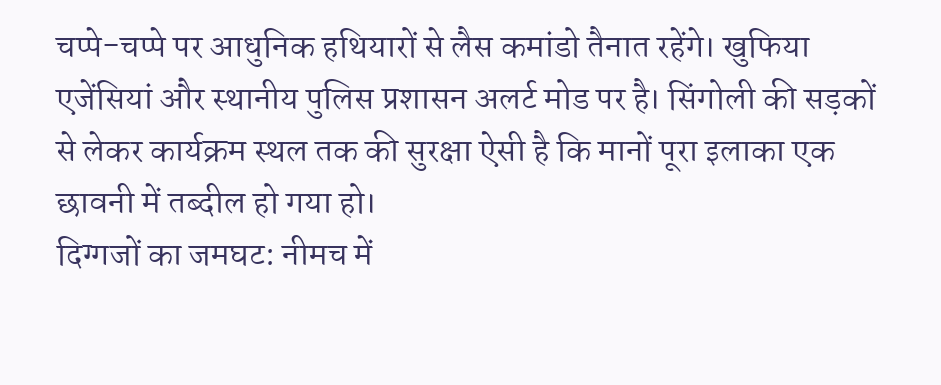चप्पे-चप्पे पर आधुनिक हथियारों से लैस कमांडो तैनात रहेंगे। खुफिया एजेंसियां और स्थानीय पुलिस प्रशासन अलर्ट मोड पर है। सिंगोली की सड़कों से लेकर कार्यक्रम स्थल तक की सुरक्षा ऐसी है कि मानों पूरा इलाका एक छावनी में तब्दील हो गया हो।
दिग्गजों का जमघट: नीमच में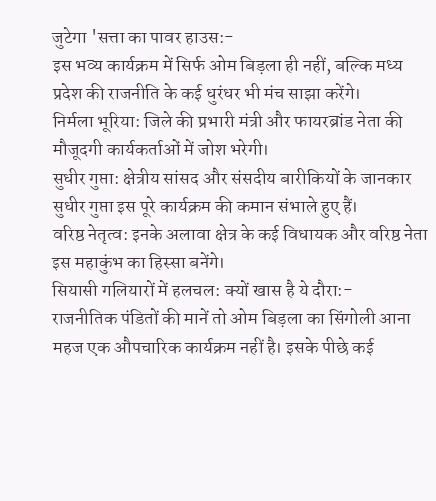जुटेगा 'सत्ता का पावर हाउस:-
इस भव्य कार्यक्रम में सिर्फ ओम बिड़ला ही नहीं, बल्कि मध्य प्रदेश की राजनीति के कई धुरंधर भी मंच साझा करेंगे।
निर्मला भूरिया: जिले की प्रभारी मंत्री और फायरब्रांड नेता की मौजूदगी कार्यकर्ताओं में जोश भरेगी।
सुधीर गुप्ता: क्षेत्रीय सांसद और संसदीय बारीकियों के जानकार सुधीर गुप्ता इस पूरे कार्यक्रम की कमान संभाले हुए हैं।
वरिष्ठ नेतृत्व: इनके अलावा क्षेत्र के कई विधायक और वरिष्ठ नेता इस महाकुंभ का हिस्सा बनेंगे।
सियासी गलियारों में हलचल: क्यों खास है ये दौरा:-
राजनीतिक पंडितों की मानें तो ओम बिड़ला का सिंगोली आना महज एक औपचारिक कार्यक्रम नहीं है। इसके पीछे कई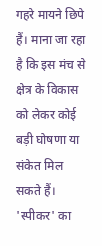गहरे मायने छिपे हैं। माना जा रहा है कि इस मंच से क्षेत्र के विकास को लेकर कोई बड़ी घोषणा या संकेत मिल सकते हैं। 'स्पीकर' का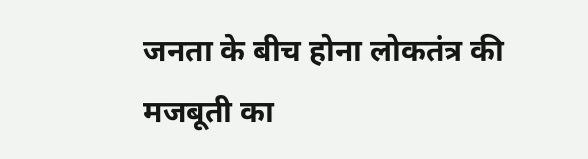जनता के बीच होना लोकतंत्र की मजबूती का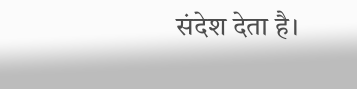संदेश देता है।